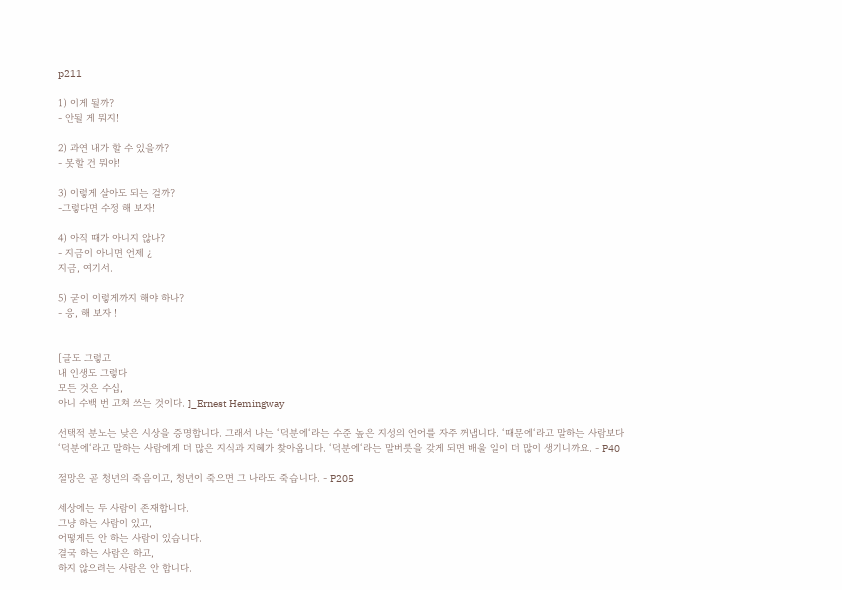p211

1) 이게 될까?
- 안될 게 뭐지!

2) 과연 내가 할 수 있을까?
- 못할 건 뭐야!

3) 이렇게 살아도 되는 걸까?
-그렇다면 수정 해 보자!

4) 아직 때가 아니지 않나?
- 지금이 아니면 언제 ¿
지금, 여기서.

5) 굳이 이렇게까지 해야 하나?
- 응, 해 보자 !


[글도 그렇고
내 인생도 그렇다
모든 것은 수십,
아니 수백 번 고쳐 쓰는 것이다. ]_Ernest Hemingway

선택적 분노는 낮은 시상을 증명합니다. 그래서 나는 ‘덕분에‘라는 수준 높은 지성의 언어를 자주 꺼냅니다. ‘때문에‘라고 말하는 사람보다 ‘덕분에‘라고 말하는 사람에게 더 많은 지식과 지혜가 찾아옵니다. ‘덕분에‘라는 말버릇을 갖게 되면 배울 일이 더 많이 생기니까요. - P40

절망은 곧 청년의 죽음이고, 청년이 죽으면 그 나라도 죽습니다. - P205

세상에는 두 사람이 존재합니다.
그냥 하는 사람이 있고,
어떻게든 안 하는 사람이 있습니다.
결국 하는 사람은 하고,
하지 않으려는 사람은 안 합니다.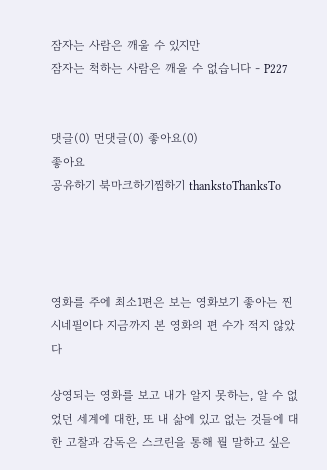잠자는 사람은 깨울 수 있지만
잠자는 척하는 사람은 깨울 수 없습니다 - P227


댓글(0) 먼댓글(0) 좋아요(0)
좋아요
공유하기 북마크하기찜하기 thankstoThanksTo




영화를 주에 최소1편은 보는 영화보기 좋아는 찐 시네필이다 지금까지 본 영화의 편 수가 적지 않았다

상영되는 영화를 보고 내가 알지 못하는, 알 수 없었던 세계에 대한, 또 내 삶에 있고 없는 것들에 대한 고찰과 감독은 스크린을 통해 뭘 말하고 싶은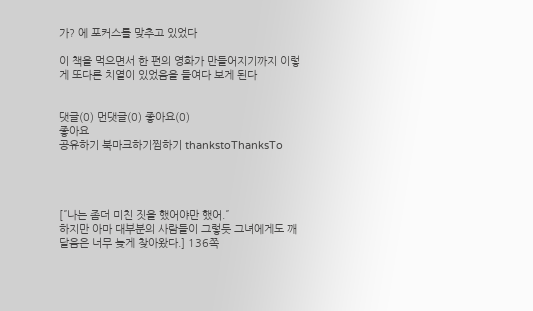가? 에 포커스를 맞추고 있었다

이 책을 먹으면서 한 편의 영화가 만들어지기까지 이렇게 또다른 치열이 있었음을 들여다 보게 된다


댓글(0) 먼댓글(0) 좋아요(0)
좋아요
공유하기 북마크하기찜하기 thankstoThanksTo




[˝나는 좀더 미친 짓을 했어야만 했어.˝
하지만 아마 대부분의 사람들이 그렇듯 그녀에게도 깨달음은 너무 늦게 찾아왔다.] 136쪽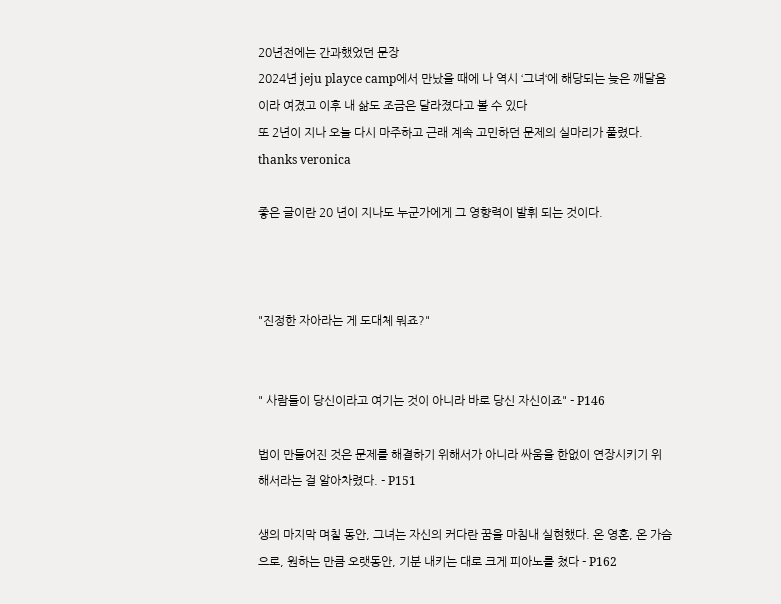20년전에는 간과했었던 문장
2024년 jeju playce camp에서 만났을 때에 나 역시 ‘그녀‘에 해당되는 늦은 깨달음이라 여겼고 이후 내 삶도 조금은 달라졌다고 볼 수 있다
또 2년이 지나 오늘 다시 마주하고 근래 계속 고민하던 문제의 실마리가 풀렸다. thanks veronica

좋은 글이란 20 년이 지나도 누군가에게 그 영향력이 발휘 되는 것이다.



"진정한 자아라는 게 도대체 뭐죠?"


" 사람들이 당신이라고 여기는 것이 아니라 바로 당신 자신이죠" - P146

법이 만들어진 것은 문제를 해결하기 위해서가 아니라 싸움을 한없이 연장시키기 위해서라는 걸 알아차렸다. - P151

생의 마지막 며칠 동안, 그녀는 자신의 커다란 꿈을 마침내 실현했다. 온 영혼, 온 가슴으로, 원하는 만큼 오랫동안, 기분 내키는 대로 크게 피아노를 쳤다 - P162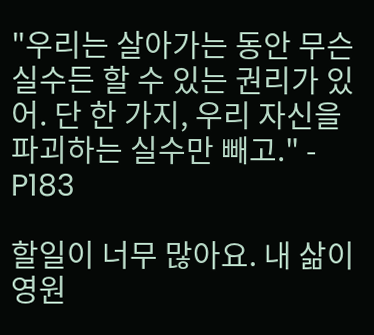"우리는 살아가는 동안 무슨 실수든 할 수 있는 권리가 있어. 단 한 가지, 우리 자신을 파괴하는 실수만 빼고." - P183

할일이 너무 많아요. 내 삶이 영원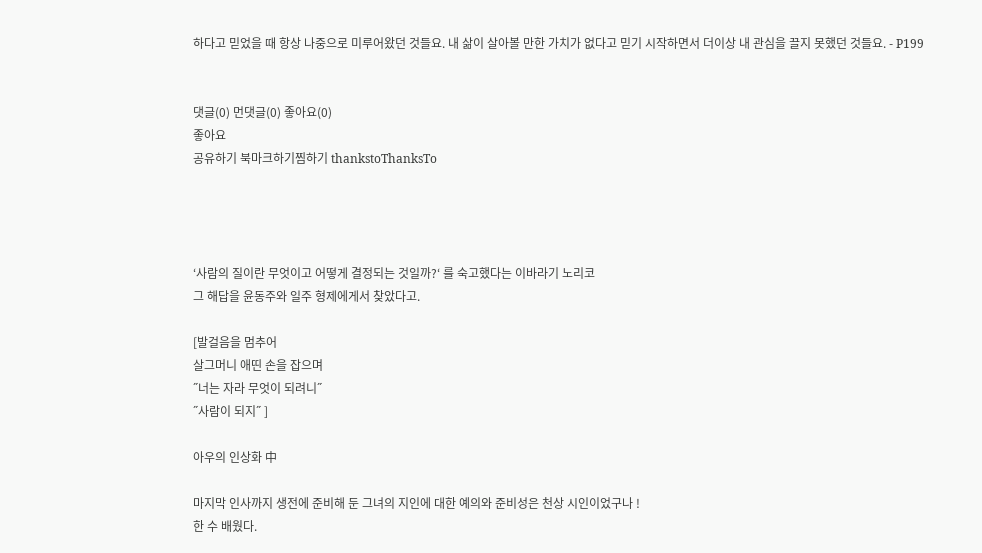하다고 믿었을 때 항상 나중으로 미루어왔던 것들요. 내 삶이 살아볼 만한 가치가 없다고 믿기 시작하면서 더이상 내 관심을 끌지 못했던 것들요. - P199


댓글(0) 먼댓글(0) 좋아요(0)
좋아요
공유하기 북마크하기찜하기 thankstoThanksTo




‘사람의 질이란 무엇이고 어떻게 결정되는 것일까?‘ 를 숙고했다는 이바라기 노리코
그 해답을 윤동주와 일주 형제에게서 찾았다고.

[발걸음을 멈추어
살그머니 애띤 손을 잡으며
˝너는 자라 무엇이 되려니˝
˝사람이 되지˝ ]

아우의 인상화 中

마지막 인사까지 생전에 준비해 둔 그녀의 지인에 대한 예의와 준비성은 천상 시인이었구나 !
한 수 배웠다.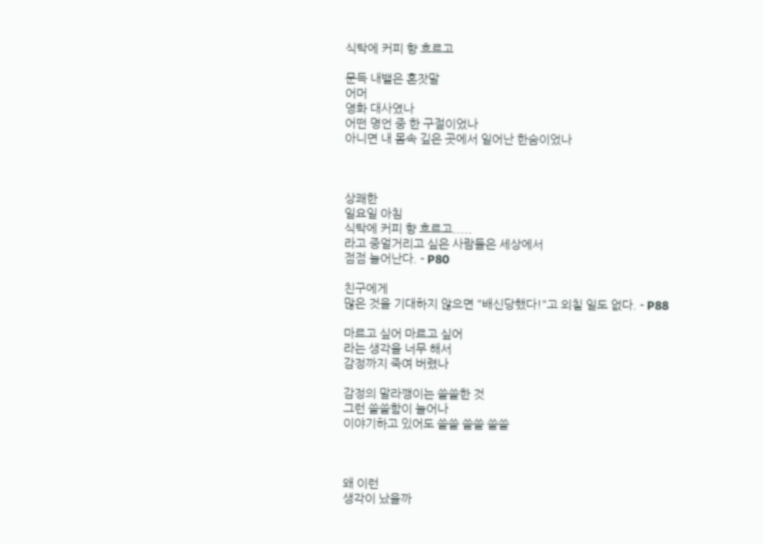식탁에 커피 향 흐르고

문득 내뱉은 혼잣말
어머
영화 대사였나
어떤 명언 중 한 구절이었나
아니면 내 몸속 깊은 곳에서 일어난 한숨이었나



상쾌한
일요일 아침
식탁에 커피 향 흐르고.....
라고 중얼거리고 싶은 사람들은 세상에서
점점 늘어난다. - P80

친구에게
많은 것을 기대하지 않으면 "배신당했다!"고 외칠 일도 없다. - P88

마르고 싶어 마르고 싶어
라는 생각을 너무 해서
감정까지 죽여 버렸나

감정의 말라깽이는 쓸쓸한 것
그런 쓸쓸함이 늘어나
이야기하고 있어도 쓸쓸 쓸쓸 쓸쓸



왜 이런
생각이 났을까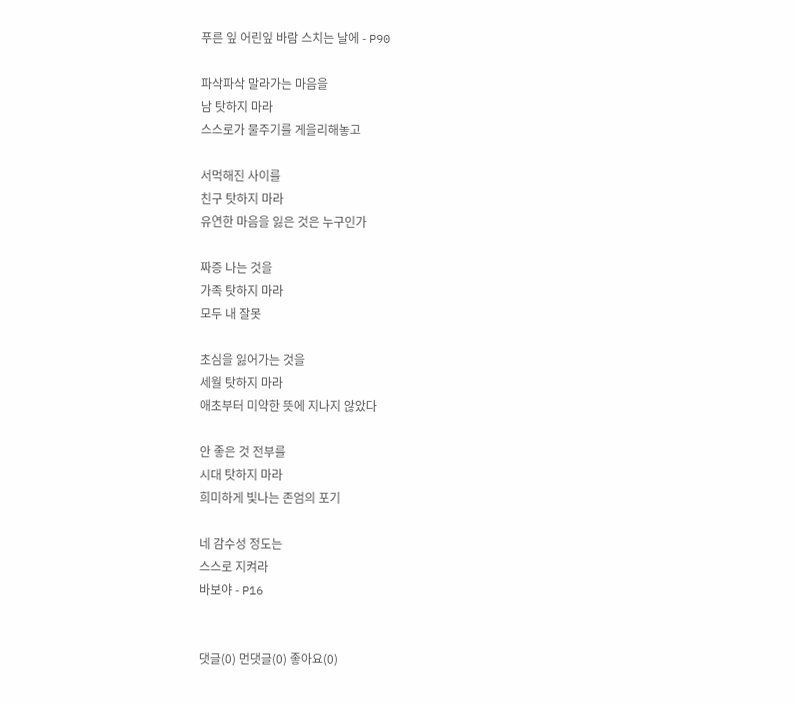푸른 잎 어린잎 바람 스치는 날에 - P90

파삭파삭 말라가는 마음을
남 탓하지 마라
스스로가 물주기를 게을리해놓고

서먹해진 사이를
친구 탓하지 마라
유연한 마음을 잃은 것은 누구인가

짜증 나는 것을
가족 탓하지 마라
모두 내 잘못

초심을 잃어가는 것을
세월 탓하지 마라
애초부터 미약한 뜻에 지나지 않았다

안 좋은 것 전부를
시대 탓하지 마라
희미하게 빛나는 존엄의 포기

네 감수성 정도는
스스로 지켜라
바보야 - P16


댓글(0) 먼댓글(0) 좋아요(0)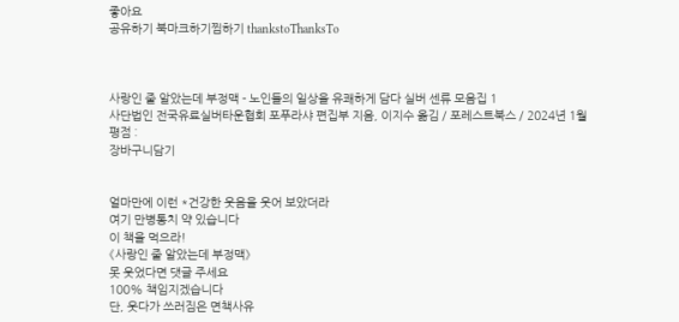좋아요
공유하기 북마크하기찜하기 thankstoThanksTo



사랑인 줄 알았는데 부정맥 - 노인들의 일상을 유쾌하게 담다 실버 센류 모음집 1
사단법인 전국유료실버타운협회 포푸라샤 편집부 지음, 이지수 옮김 / 포레스트북스 / 2024년 1월
평점 :
장바구니담기


얼마만에 이런 *건강한 웃음을 웃어 보았더라
여기 만병통치 약 있습니다
이 책을 먹으라!
《사랑인 줄 알았는데 부정맥》
못 웃었다면 댓글 주세요
100% 책임지겠습니다
단, 웃다가 쓰러짐은 면책사유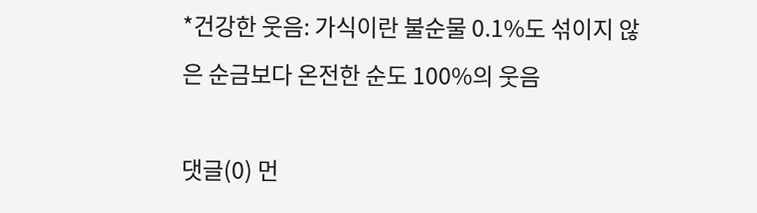*건강한 웃음: 가식이란 불순물 0.1%도 섞이지 않은 순금보다 온전한 순도 100%의 웃음

댓글(0) 먼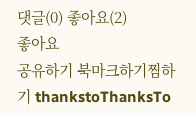댓글(0) 좋아요(2)
좋아요
공유하기 북마크하기찜하기 thankstoThanksTo